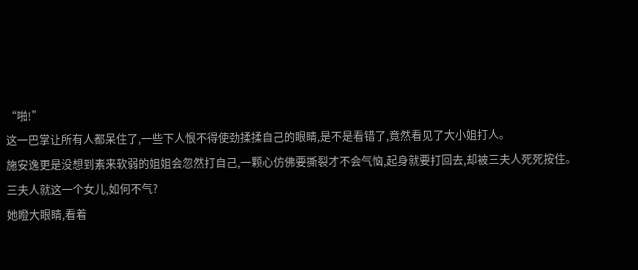“啪!”
这一巴掌让所有人都呆住了,一些下人恨不得使劲揉揉自己的眼睛,是不是看错了,竟然看见了大小姐打人。
施安逸更是没想到素来软弱的姐姐会忽然打自己,一颗心仿佛要撕裂才不会气恼,起身就要打回去,却被三夫人死死按住。
三夫人就这一个女儿,如何不气?
她瞪大眼睛,看着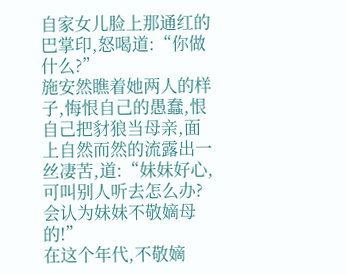自家女儿脸上那通红的巴掌印,怒喝道:“你做什么?”
施安然瞧着她两人的样子,悔恨自己的愚蠢,恨自己把豺狼当母亲,面上自然而然的流露出一丝凄苦,道:“妹妹好心,可叫别人听去怎么办?会认为妹妹不敬嫡母的!”
在这个年代,不敬嫡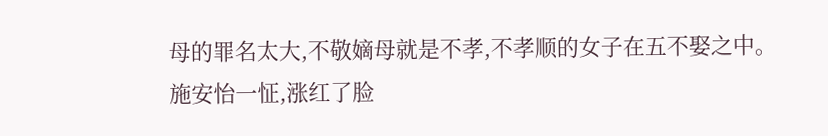母的罪名太大,不敬嫡母就是不孝,不孝顺的女子在五不娶之中。
施安怡一怔,涨红了脸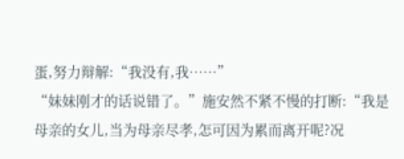蛋,努力辩解:“我没有,我……”
“妹妹刚才的话说错了。”施安然不紧不慢的打断:“我是母亲的女儿,当为母亲尽孝,怎可因为累而离开呢?况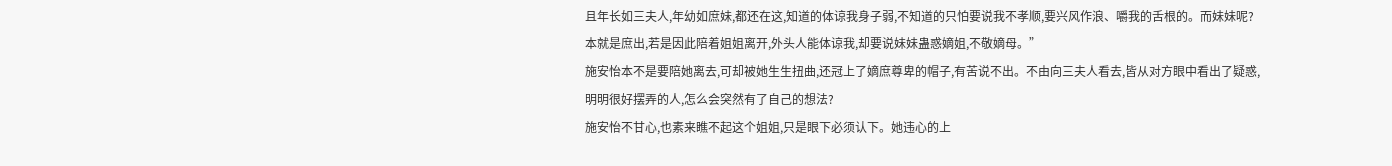且年长如三夫人,年幼如庶妹,都还在这,知道的体谅我身子弱,不知道的只怕要说我不孝顺,要兴风作浪、嚼我的舌根的。而妹妹呢?本就是庶出,若是因此陪着姐姐离开,外头人能体谅我,却要说妹妹蛊惑嫡姐,不敬嫡母。”
施安怡本不是要陪她离去,可却被她生生扭曲,还冠上了嫡庶尊卑的帽子,有苦说不出。不由向三夫人看去,皆从对方眼中看出了疑惑,明明很好摆弄的人,怎么会突然有了自己的想法?
施安怡不甘心,也素来瞧不起这个姐姐,只是眼下必须认下。她违心的上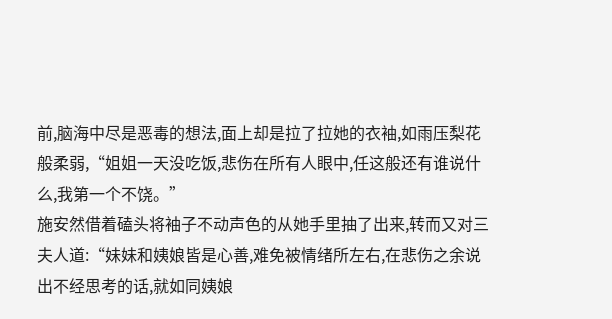前,脑海中尽是恶毒的想法,面上却是拉了拉她的衣袖,如雨压梨花般柔弱,“姐姐一天没吃饭,悲伤在所有人眼中,任这般还有谁说什么,我第一个不饶。”
施安然借着磕头将袖子不动声色的从她手里抽了出来,转而又对三夫人道:“妹妹和姨娘皆是心善,难免被情绪所左右,在悲伤之余说出不经思考的话,就如同姨娘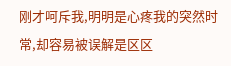刚才呵斥我,明明是心疼我的突然时常,却容易被误解是区区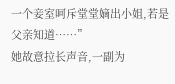一个妾室呵斥堂堂嫡出小姐,若是父亲知道……”
她故意拉长声音,一副为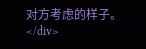对方考虑的样子。</div>